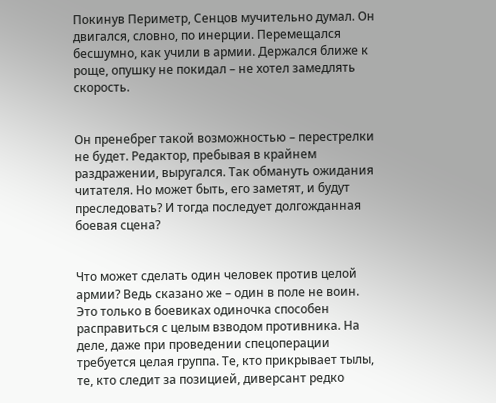Покинув Периметр, Сенцов мучительно думал. Он двигался, словно, по инерции. Перемещался бесшумно, как учили в армии. Держался ближе к роще, опушку не покидал – не хотел замедлять скорость.


Он пренебрег такой возможностью – перестрелки не будет. Редактор, пребывая в крайнем раздражении, выругался. Так обмануть ожидания читателя. Но может быть, его заметят, и будут преследовать? И тогда последует долгожданная боевая сцена?


Что может сделать один человек против целой армии? Ведь сказано же – один в поле не воин. Это только в боевиках одиночка способен расправиться с целым взводом противника. На деле, даже при проведении спецоперации требуется целая группа. Те, кто прикрывает тылы, те, кто следит за позицией, диверсант редко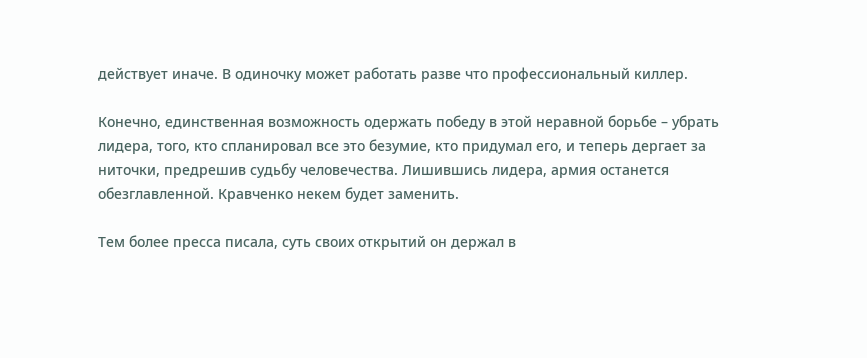действует иначе. В одиночку может работать разве что профессиональный киллер.

Конечно, единственная возможность одержать победу в этой неравной борьбе – убрать лидера, того, кто спланировал все это безумие, кто придумал его, и теперь дергает за ниточки, предрешив судьбу человечества. Лишившись лидера, армия останется обезглавленной. Кравченко некем будет заменить.

Тем более пресса писала, суть своих открытий он держал в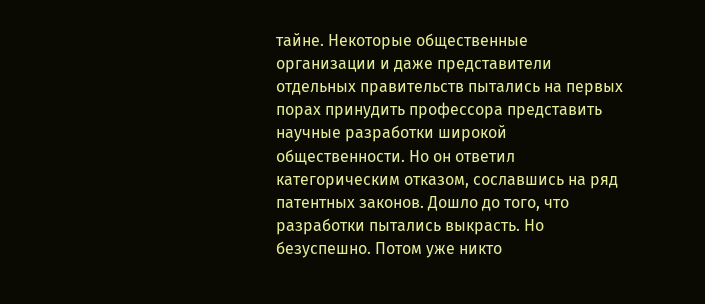тайне. Некоторые общественные организации и даже представители отдельных правительств пытались на первых порах принудить профессора представить научные разработки широкой общественности. Но он ответил категорическим отказом, сославшись на ряд патентных законов. Дошло до того, что разработки пытались выкрасть. Но безуспешно. Потом уже никто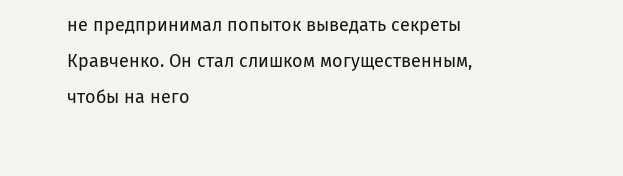не предпринимал попыток выведать секреты Кравченко. Он стал слишком могущественным, чтобы на него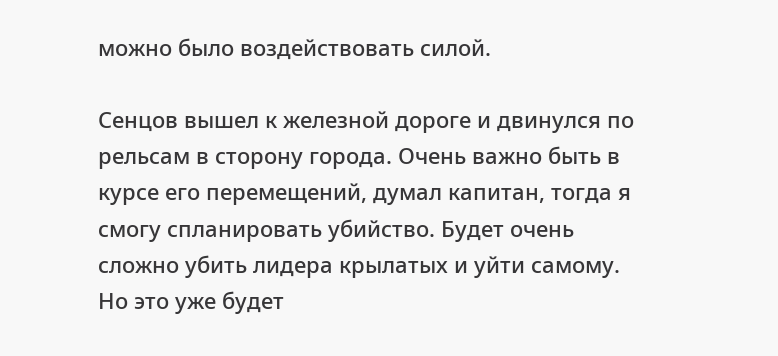можно было воздействовать силой.

Сенцов вышел к железной дороге и двинулся по рельсам в сторону города. Очень важно быть в курсе его перемещений, думал капитан, тогда я смогу спланировать убийство. Будет очень сложно убить лидера крылатых и уйти самому. Но это уже будет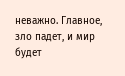неважно. Главное, зло падет, и мир будет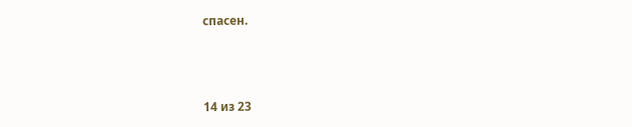спасен.



14 из 23